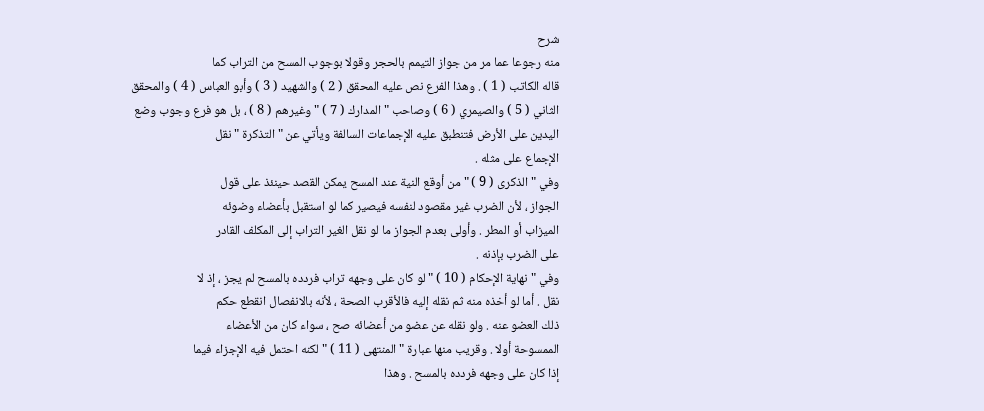شرح
منه رجوعا عما مر من جواز التيمم بالحجر وقولا بوجوب المسح من التراب كما
قاله الكاتب ( 1 ) . وهذا الفرع نص عليه المحقق ( 2 ) والشهيد ( 3 ) وأبو العباس ( 4 ) والمحقق
الثاني ( 5 ) والصيمري ( 6 ) وصاحب " المدارك ( 7 ) " وغيرهم ( 8 ) ، بل هو فرع وجوب وضع
اليدين على الأرض فتنطبق عليه الإجماعات السالفة ويأتي عن " التذكرة " نقل
الإجماع على مثله .
وفي " الذكرى ( 9 ) " من أوقع النية عند المسح يمكن القصد حينئذ على قول
الجواز ، لأن الضرب غير مقصود لنفسه فيصير كما لو استقبل بأعضاء وضوئه
الميزاب أو المطر . وأولى بعدم الجواز ما لو نقل الغير التراب إلى المكلف القادر
على الضرب بإذنه .
وفي " نهاية الإحكام ( 10 ) " لو كان على وجهه تراب فردده بالمسح لم يجز ، إذ لا
نقل . أما لو أخذه منه ثم نقله إليه فالأقرب الصحة ، لأنه بالانفصال انقطع حكم
ذلك العضو عنه . ولو نقله عن عضو من أعضائه صح ، سواء كان من الأعضاء
الممسوحة أولا . وقريب منها عبارة " المنتهى ( 11 ) " لكنه احتمل فيه الإجزاء فيما
إذا كان على وجهه فردده بالمسح . وهذا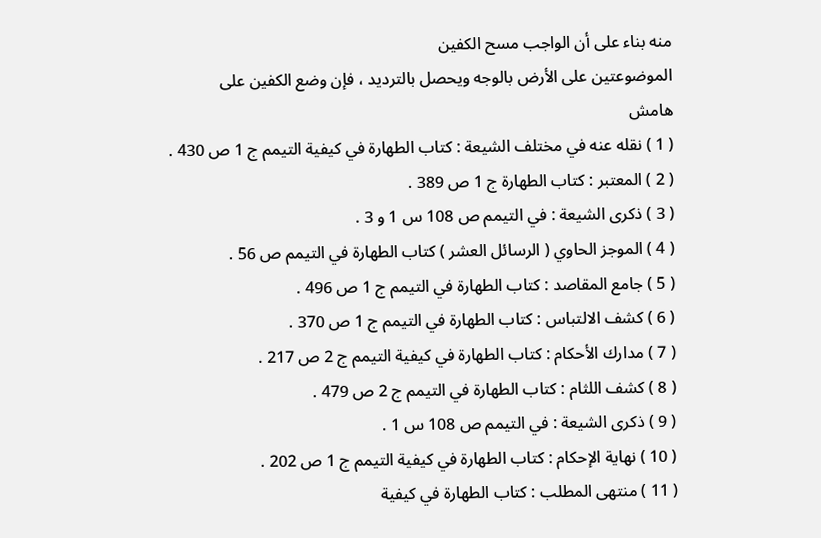منه بناء على أن الواجب مسح الكفين
الموضوعتين على الأرض بالوجه ويحصل بالترديد ، فإن وضع الكفين على
هامش
( 1 ) نقله عنه في مختلف الشيعة : كتاب الطهارة في كيفية التيمم ج 1 ص 430 .
( 2 ) المعتبر : كتاب الطهارة ج 1 ص 389 .
( 3 ) ذكرى الشيعة : في التيمم ص 108 س 1 و 3 .
( 4 ) الموجز الحاوي ( الرسائل العشر ) كتاب الطهارة في التيمم ص 56 .
( 5 ) جامع المقاصد : كتاب الطهارة في التيمم ج 1 ص 496 .
( 6 ) كشف الالتباس : كتاب الطهارة في التيمم ج 1 ص 370 .
( 7 ) مدارك الأحكام : كتاب الطهارة في كيفية التيمم ج 2 ص 217 .
( 8 ) كشف اللثام : كتاب الطهارة في التيمم ج 2 ص 479 .
( 9 ) ذكرى الشيعة : في التيمم ص 108 س 1 .
( 10 ) نهاية الإحكام : كتاب الطهارة في كيفية التيمم ج 1 ص 202 .
( 11 ) منتهى المطلب : كتاب الطهارة في كيفية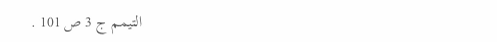التيمم ج 3 ص 101 .